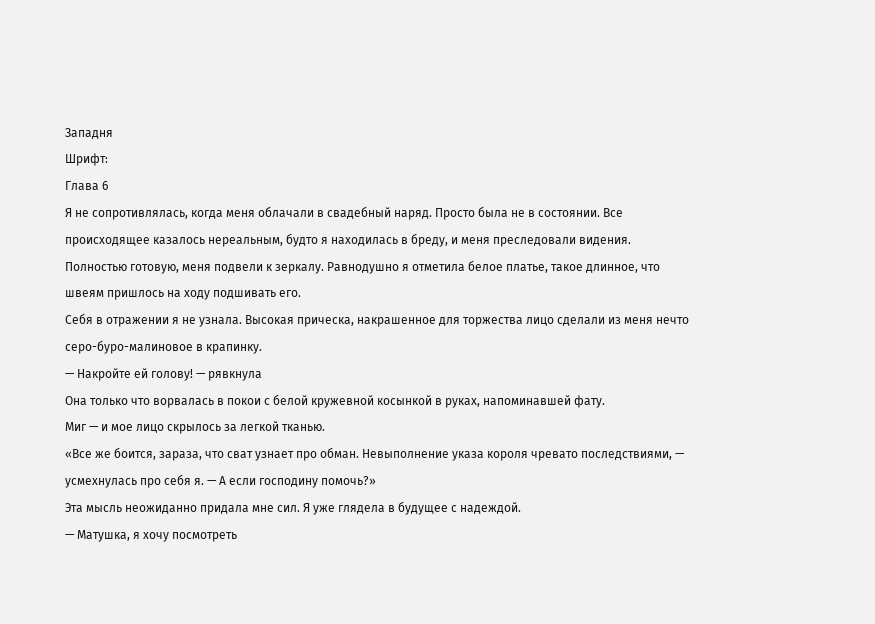Западня
Шрифт:
Глава 6
Я не сопротивлялась, когда меня облачали в свадебный наряд. Просто была не в состоянии. Все происходящее казалось нереальным, будто я находилась в бреду, и меня преследовали видения.
Полностью готовую, меня подвели к зеркалу. Равнодушно я отметила белое платье, такое длинное, что швеям пришлось на ходу подшивать его.
Себя в отражении я не узнала. Высокая прическа, накрашенное для торжества лицо сделали из меня нечто серо-буро-малиновое в крапинку.
— Накройте ей голову! — рявкнула
Она только что ворвалась в покои с белой кружевной косынкой в руках, напоминавшей фату.
Миг — и мое лицо скрылось за легкой тканью.
«Все же боится, зараза, что сват узнает про обман. Невыполнение указа короля чревато последствиями, — усмехнулась про себя я. — А если господину помочь?»
Эта мысль неожиданно придала мне сил. Я уже глядела в будущее с надеждой.
— Матушка, я хочу посмотреть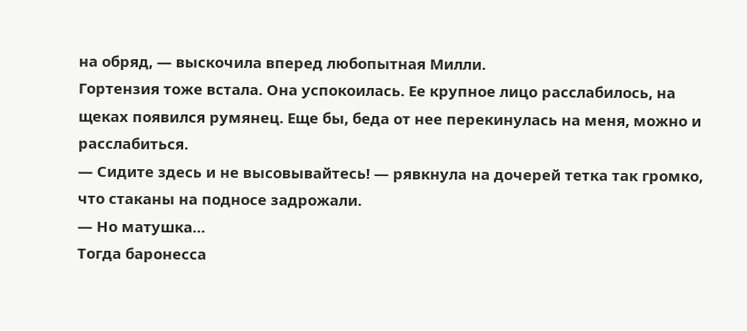на обряд, — выскочила вперед любопытная Милли.
Гортензия тоже встала. Она успокоилась. Ее крупное лицо расслабилось, на щеках появился румянец. Еще бы, беда от нее перекинулась на меня, можно и расслабиться.
— Сидите здесь и не высовывайтесь! — рявкнула на дочерей тетка так громко, что стаканы на подносе задрожали.
— Но матушка…
Тогда баронесса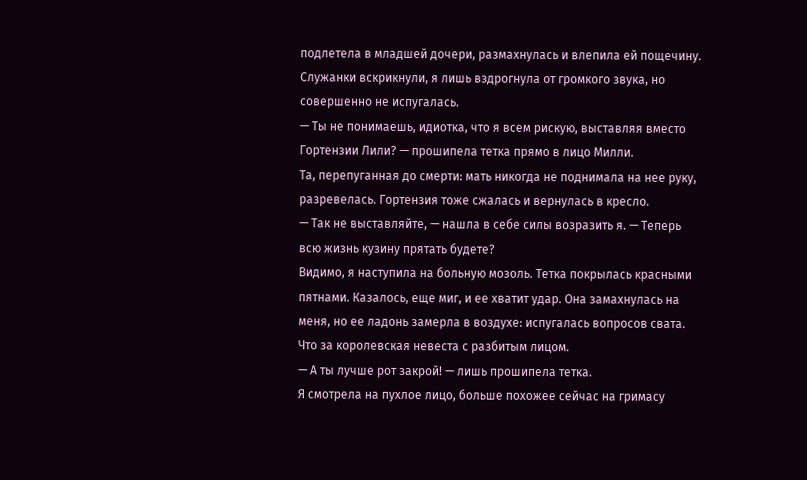подлетела в младшей дочери, размахнулась и влепила ей пощечину. Служанки вскрикнули, я лишь вздрогнула от громкого звука, но совершенно не испугалась.
— Ты не понимаешь, идиотка, что я всем рискую, выставляя вместо Гортензии Лили? — прошипела тетка прямо в лицо Милли.
Та, перепуганная до смерти: мать никогда не поднимала на нее руку, разревелась. Гортензия тоже сжалась и вернулась в кресло.
— Так не выставляйте, — нашла в себе силы возразить я. — Теперь всю жизнь кузину прятать будете?
Видимо, я наступила на больную мозоль. Тетка покрылась красными пятнами. Казалось, еще миг, и ее хватит удар. Она замахнулась на меня, но ее ладонь замерла в воздухе: испугалась вопросов свата. Что за королевская невеста с разбитым лицом.
— А ты лучше рот закрой! — лишь прошипела тетка.
Я смотрела на пухлое лицо, больше похожее сейчас на гримасу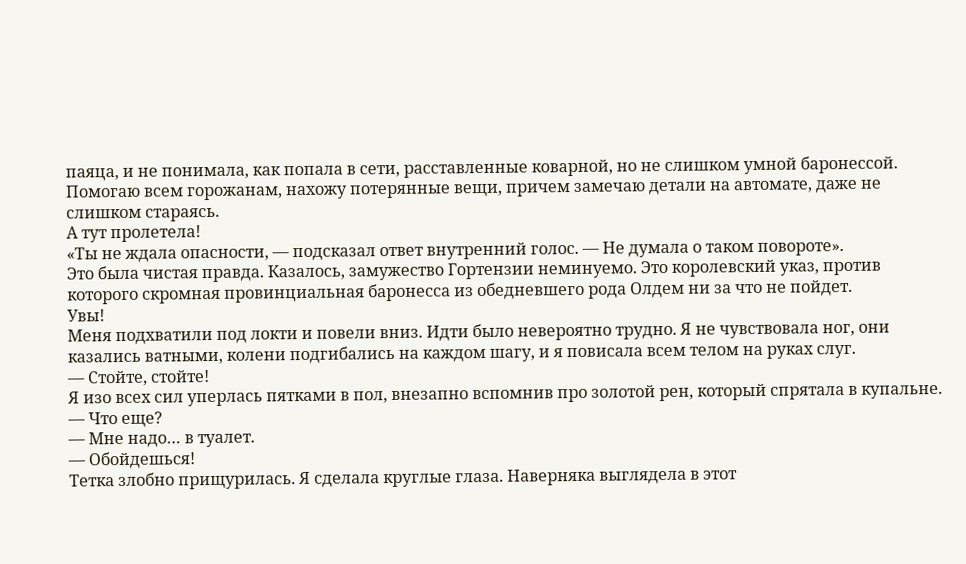паяца, и не понимала, как попала в сети, расставленные коварной, но не слишком умной баронессой. Помогаю всем горожанам, нахожу потерянные вещи, причем замечаю детали на автомате, даже не слишком стараясь.
А тут пролетела!
«Ты не ждала опасности, — подсказал ответ внутренний голос. — Не думала о таком повороте».
Это была чистая правда. Казалось, замужество Гортензии неминуемо. Это королевский указ, против которого скромная провинциальная баронесса из обедневшего рода Олдем ни за что не пойдет.
Увы!
Меня подхватили под локти и повели вниз. Идти было невероятно трудно. Я не чувствовала ног, они казались ватными, колени подгибались на каждом шагу, и я повисала всем телом на руках слуг.
— Стойте, стойте!
Я изо всех сил уперлась пятками в пол, внезапно вспомнив про золотой рен, который спрятала в купальне.
— Что еще?
— Мне надо… в туалет.
— Обойдешься!
Тетка злобно прищурилась. Я сделала круглые глаза. Наверняка выглядела в этот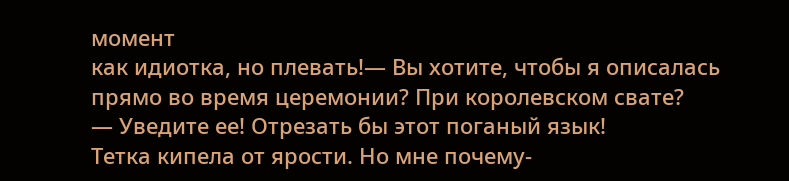момент
как идиотка, но плевать!— Вы хотите, чтобы я описалась прямо во время церемонии? При королевском свате?
— Уведите ее! Отрезать бы этот поганый язык!
Тетка кипела от ярости. Но мне почему-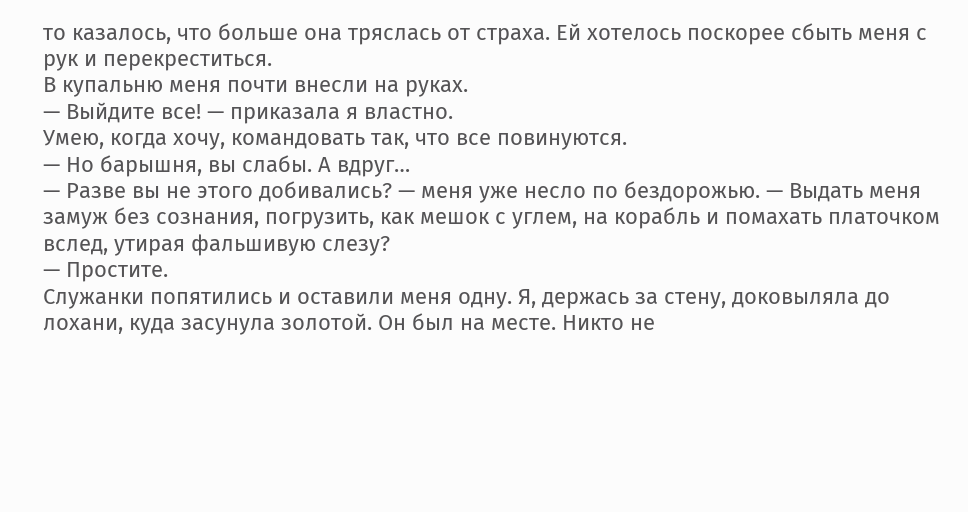то казалось, что больше она тряслась от страха. Ей хотелось поскорее сбыть меня с рук и перекреститься.
В купальню меня почти внесли на руках.
— Выйдите все! — приказала я властно.
Умею, когда хочу, командовать так, что все повинуются.
— Но барышня, вы слабы. А вдруг…
— Разве вы не этого добивались? — меня уже несло по бездорожью. — Выдать меня замуж без сознания, погрузить, как мешок с углем, на корабль и помахать платочком вслед, утирая фальшивую слезу?
— Простите.
Служанки попятились и оставили меня одну. Я, держась за стену, доковыляла до лохани, куда засунула золотой. Он был на месте. Никто не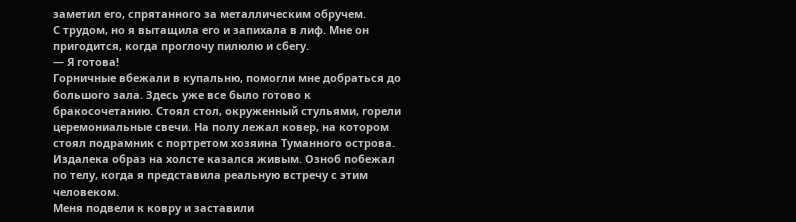заметил его, спрятанного за металлическим обручем.
С трудом, но я вытащила его и запихала в лиф. Мне он пригодится, когда проглочу пилюлю и сбегу.
— Я готова!
Горничные вбежали в купальню, помогли мне добраться до большого зала. Здесь уже все было готово к бракосочетанию. Стоял стол, окруженный стульями, горели церемониальные свечи. На полу лежал ковер, на котором стоял подрамник с портретом хозяина Туманного острова.
Издалека образ на холсте казался живым. Озноб побежал по телу, когда я представила реальную встречу с этим человеком.
Меня подвели к ковру и заставили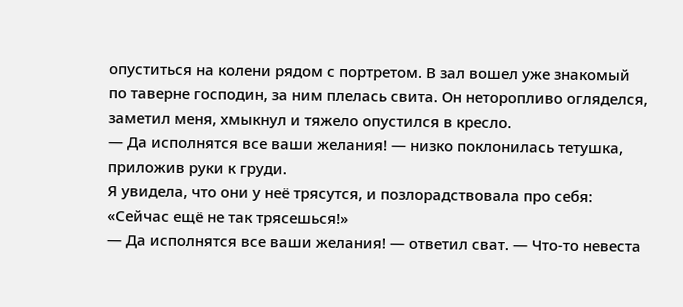опуститься на колени рядом с портретом. В зал вошел уже знакомый по таверне господин, за ним плелась свита. Он неторопливо огляделся, заметил меня, хмыкнул и тяжело опустился в кресло.
— Да исполнятся все ваши желания! — низко поклонилась тетушка, приложив руки к груди.
Я увидела, что они у неё трясутся, и позлорадствовала про себя: «Сейчас ещё не так трясешься!»
— Да исполнятся все ваши желания! — ответил сват. — Что-то невеста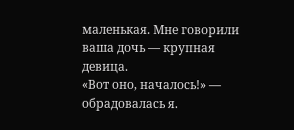маленькая. Мне говорили ваша дочь — крупная девица.
«Вот оно, началось!» — обрадовалась я.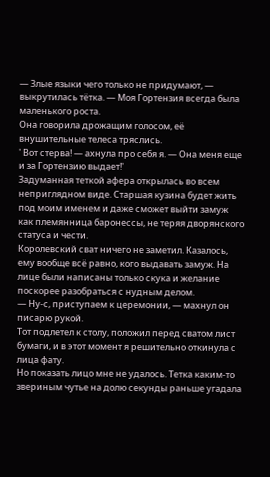— Злые языки чего только не придумают, — выкрутилась тётка. — Моя Гортензия всегда была маленького роста.
Она говорила дрожащим голосом, её внушительные телеса тряслись.
' Вот стерва! — ахнула про себя я. — Она меня еще и за Гортензию выдает!'
Задуманная теткой афера открылась во всем неприглядном виде. Старшая кузина будет жить под моим именем и даже сможет выйти замуж как племянница баронессы, не теряя дворянского статуса и чести.
Королевский сват ничего не заметил. Казалось, ему вообще всё равно, кого выдавать замуж. На лице были написаны только скука и желание поскорее разобраться с нудным делом.
— Ну-с, приступаем к церемонии, — махнул он писарю рукой.
Тот подлетел к столу, положил перед сватом лист бумаги, и в этот момент я решительно откинула с лица фату.
Но показать лицо мне не удалось. Тетка каким-то звериным чутье на долю секунды раньше угадала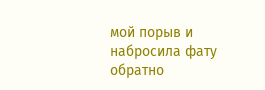мой порыв и набросила фату обратно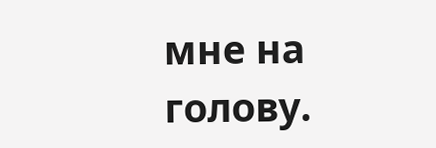мне на голову.